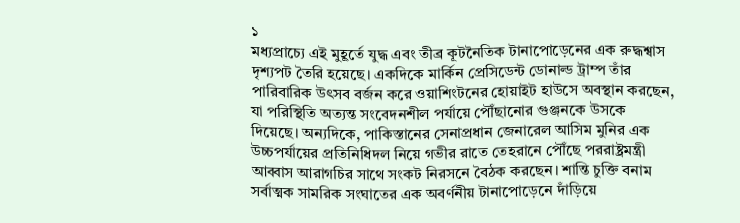১
মধ্যপ্রাচ্যে এই মুহূর্তে যুদ্ধ এবং তীব্র কূটনৈতিক টানাপোড়েনের এক রুদ্ধশ্বাস দৃশ্যপট তৈরি হয়েছে। একদিকে মার্কিন প্রেসিডেন্ট ডোনাল্ড ট্রাম্প তাঁর পারিবারিক উৎসব বর্জন করে ওয়াশিংটনের হোয়াইট হাউসে অবস্থান করছেন, যা পরিস্থিতি অত্যন্ত সংবেদনশীল পর্যায়ে পৌঁছানোর গুঞ্জনকে উসকে দিয়েছে। অন্যদিকে, পাকিস্তানের সেনাপ্রধান জেনারেল আসিম মুনির এক উচ্চপর্যায়ের প্রতিনিধিদল নিয়ে গভীর রাতে তেহরানে পৌঁছে পররাষ্ট্রমন্ত্রী আব্বাস আরাগচির সাথে সংকট নিরসনে বৈঠক করছেন। শান্তি চুক্তি বনাম সর্বাত্মক সামরিক সংঘাতের এক অবর্ণনীয় টানাপোড়েনে দাঁড়িয়ে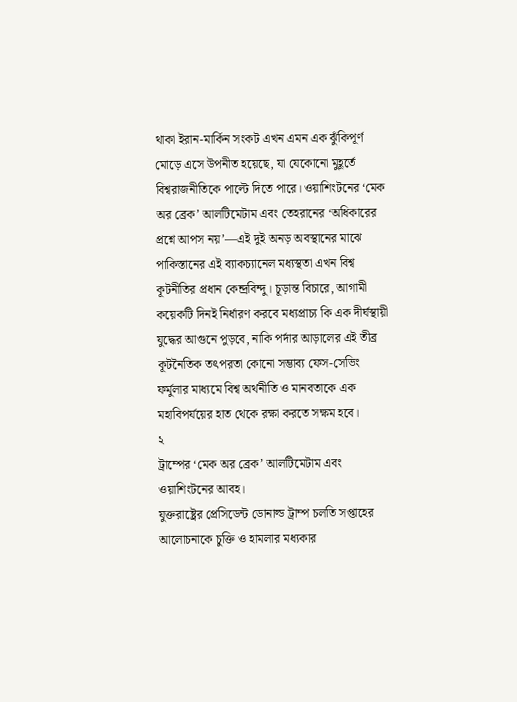থাকা ইরান-মার্কিন সংকট এখন এমন এক ঝুঁকিপূর্ণ মোড়ে এসে উপনীত হয়েছে, যা যেকোনো মুহূর্তে বিশ্বরাজনীতিকে পাল্টে দিতে পারে। ওয়াশিংটনের ‘মেক অর ব্রেক’ আলটিমেটাম এবং তেহরানের ‘অধিকারের প্রশ্নে আপস নয়’—এই দুই অনড় অবস্থানের মাঝে পাকিস্তানের এই ব্যাকচ্যানেল মধ্যস্থতা এখন বিশ্ব কূটনীতির প্রধান কেন্দ্রবিন্দু। চূড়ান্ত বিচারে, আগামী কয়েকটি দিনই নির্ধারণ করবে মধ্যপ্রাচ্য কি এক দীর্ঘস্থায়ী যুদ্ধের আগুনে পুড়বে, নাকি পর্দার আড়ালের এই তীব্র কূটনৈতিক তৎপরতা কোনো সম্ভাব্য ফেস-সেভিং ফর্মুলার মাধ্যমে বিশ্ব অর্থনীতি ও মানবতাকে এক মহাবিপর্যয়ের হাত থেকে রক্ষা করতে সক্ষম হবে।
২
ট্রাম্পের ‘মেক অর ব্রেক’ আলটিমেটাম এবং ওয়াশিংটনের আবহ।
যুক্তরাষ্ট্রের প্রেসিডেন্ট ডোনাল্ড ট্রাম্প চলতি সপ্তাহের আলোচনাকে চুক্তি ও হামলার মধ্যকার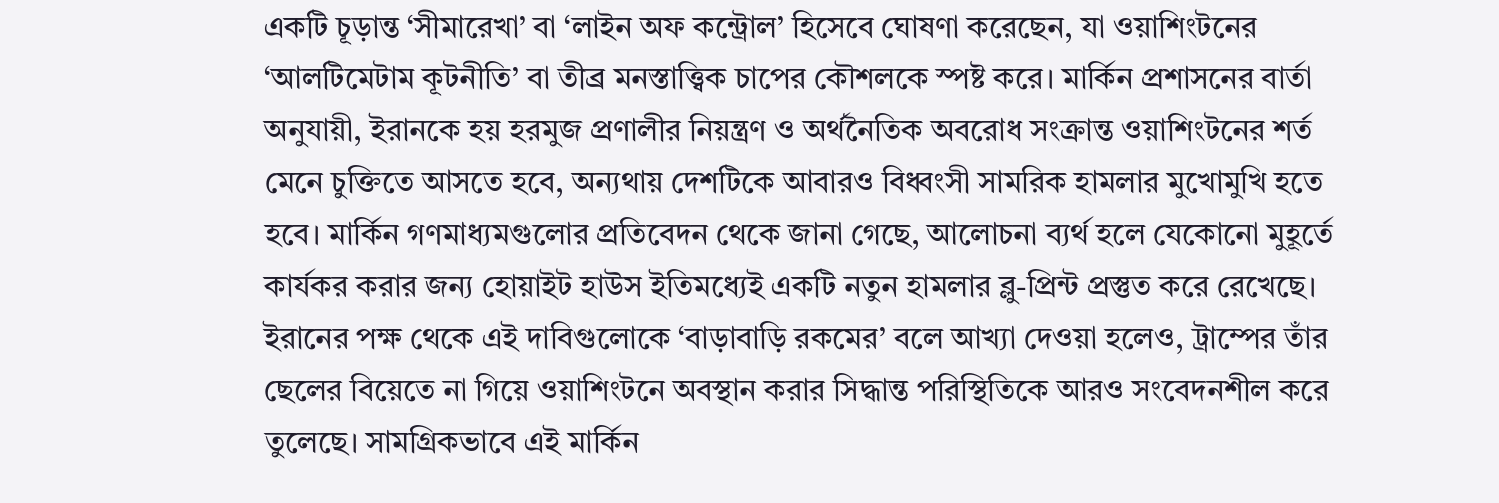একটি চূড়ান্ত ‘সীমারেখা’ বা ‘লাইন অফ কন্ট্রোল’ হিসেবে ঘোষণা করেছেন, যা ওয়াশিংটনের ‘আলটিমেটাম কূটনীতি’ বা তীব্র মনস্তাত্ত্বিক চাপের কৌশলকে স্পষ্ট করে। মার্কিন প্রশাসনের বার্তা অনুযায়ী, ইরানকে হয় হরমুজ প্রণালীর নিয়ন্ত্রণ ও অর্থনৈতিক অবরোধ সংক্রান্ত ওয়াশিংটনের শর্ত মেনে চুক্তিতে আসতে হবে, অন্যথায় দেশটিকে আবারও বিধ্বংসী সামরিক হামলার মুখোমুখি হতে হবে। মার্কিন গণমাধ্যমগুলোর প্রতিবেদন থেকে জানা গেছে, আলোচনা ব্যর্থ হলে যেকোনো মুহূর্তে কার্যকর করার জন্য হোয়াইট হাউস ইতিমধ্যেই একটি নতুন হামলার ব্লু-প্রিন্ট প্রস্তুত করে রেখেছে। ইরানের পক্ষ থেকে এই দাবিগুলোকে ‘বাড়াবাড়ি রকমের’ বলে আখ্যা দেওয়া হলেও, ট্রাম্পের তাঁর ছেলের বিয়েতে না গিয়ে ওয়াশিংটনে অবস্থান করার সিদ্ধান্ত পরিস্থিতিকে আরও সংবেদনশীল করে তুলেছে। সামগ্রিকভাবে এই মার্কিন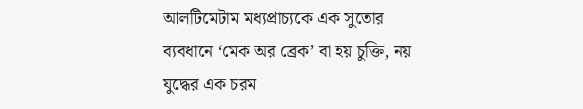আলটিমেটাম মধ্যপ্রাচ্যকে এক সুতোর ব্যবধানে ‘মেক অর ব্রেক’ বা হয় চুক্তি, নয় যুদ্ধের এক চরম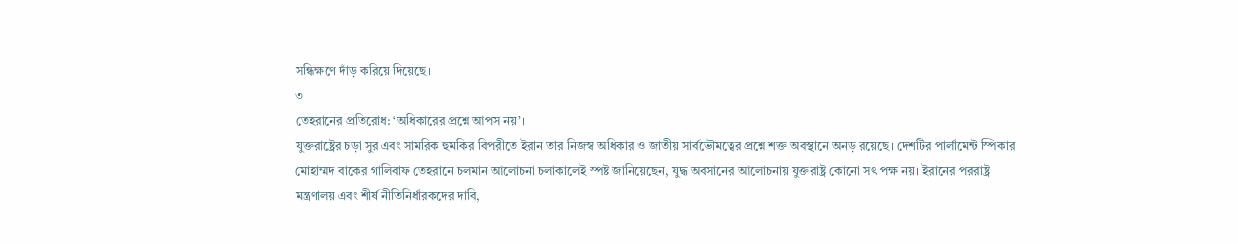সন্ধিক্ষণে দাঁড় করিয়ে দিয়েছে।
৩
তেহরানের প্রতিরোধ: ‘অধিকারের প্রশ্নে আপস নয়’।
যুক্তরাষ্ট্রের চড়া সুর এবং সামরিক হুমকির বিপরীতে ইরান তার নিজস্ব অধিকার ও জাতীয় সার্বভৌমত্বের প্রশ্নে শক্ত অবস্থানে অনড় রয়েছে। দেশটির পার্লামেন্ট স্পিকার মোহাম্মদ বাকের গালিবাফ তেহরানে চলমান আলোচনা চলাকালেই স্পষ্ট জানিয়েছেন, যুদ্ধ অবসানের আলোচনায় যুক্তরাষ্ট্র কোনো সৎ পক্ষ নয়। ইরানের পররাষ্ট্র মন্ত্রণালয় এবং শীর্ষ নীতিনির্ধারকদের দাবি,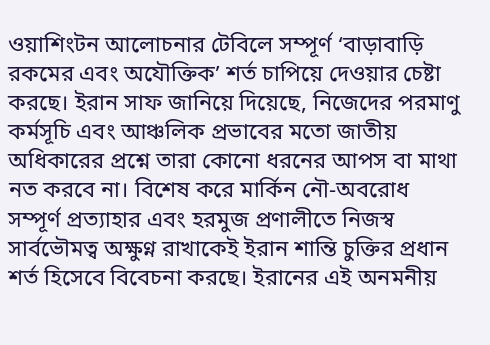ওয়াশিংটন আলোচনার টেবিলে সম্পূর্ণ ‘বাড়াবাড়ি রকমের এবং অযৌক্তিক’ শর্ত চাপিয়ে দেওয়ার চেষ্টা করছে। ইরান সাফ জানিয়ে দিয়েছে, নিজেদের পরমাণু কর্মসূচি এবং আঞ্চলিক প্রভাবের মতো জাতীয় অধিকারের প্রশ্নে তারা কোনো ধরনের আপস বা মাথা নত করবে না। বিশেষ করে মার্কিন নৌ-অবরোধ সম্পূর্ণ প্রত্যাহার এবং হরমুজ প্রণালীতে নিজস্ব সার্বভৌমত্ব অক্ষুণ্ন রাখাকেই ইরান শান্তি চুক্তির প্রধান শর্ত হিসেবে বিবেচনা করছে। ইরানের এই অনমনীয়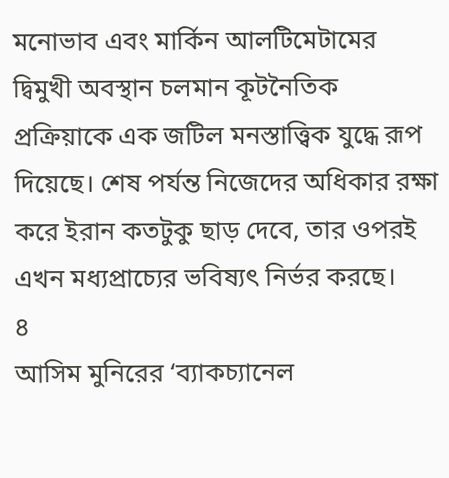মনোভাব এবং মার্কিন আলটিমেটামের দ্বিমুখী অবস্থান চলমান কূটনৈতিক প্রক্রিয়াকে এক জটিল মনস্তাত্ত্বিক যুদ্ধে রূপ দিয়েছে। শেষ পর্যন্ত নিজেদের অধিকার রক্ষা করে ইরান কতটুকু ছাড় দেবে, তার ওপরই এখন মধ্যপ্রাচ্যের ভবিষ্যৎ নির্ভর করছে।
৪
আসিম মুনিরের ‘ব্যাকচ্যানেল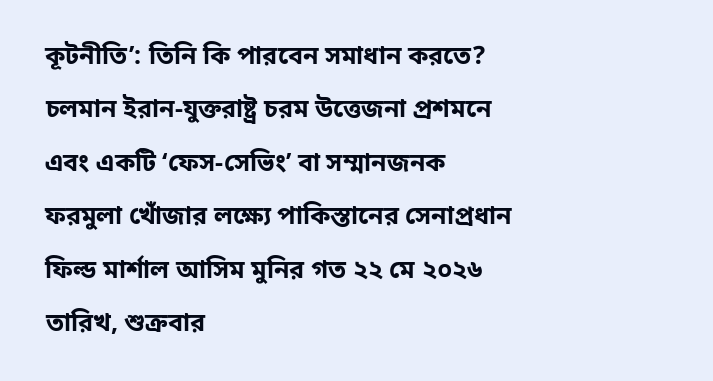কূটনীতি’: তিনি কি পারবেন সমাধান করতে?
চলমান ইরান-যুক্তরাষ্ট্র চরম উত্তেজনা প্রশমনে এবং একটি ‘ফেস-সেভিং’ বা সম্মানজনক ফরমুলা খোঁজার লক্ষ্যে পাকিস্তানের সেনাপ্রধান ফিল্ড মার্শাল আসিম মুনির গত ২২ মে ২০২৬ তারিখ, শুক্রবার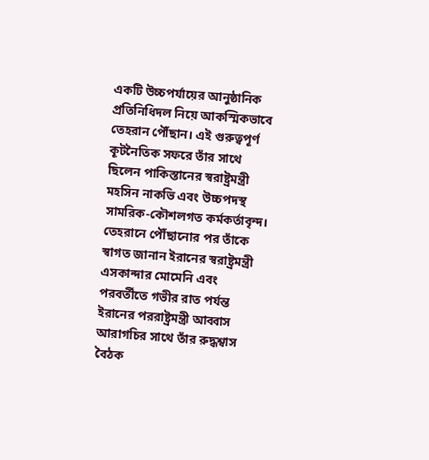একটি উচ্চপর্যায়ের আনুষ্ঠানিক প্রতিনিধিদল নিয়ে আকস্মিকভাবে তেহরান পৌঁছান। এই গুরুত্বপূর্ণ কূটনৈতিক সফরে তাঁর সাথে ছিলেন পাকিস্তানের স্বরাষ্ট্রমন্ত্রী মহসিন নাকভি এবং উচ্চপদস্থ সামরিক-কৌশলগত কর্মকর্তাবৃন্দ। তেহরানে পৌঁছানোর পর তাঁকে স্বাগত জানান ইরানের স্বরাষ্ট্রমন্ত্রী এসকান্দার মোমেনি এবং পরবর্তীতে গভীর রাত পর্যন্ত ইরানের পররাষ্ট্রমন্ত্রী আব্বাস আরাগচির সাথে তাঁর রুদ্ধশ্বাস বৈঠক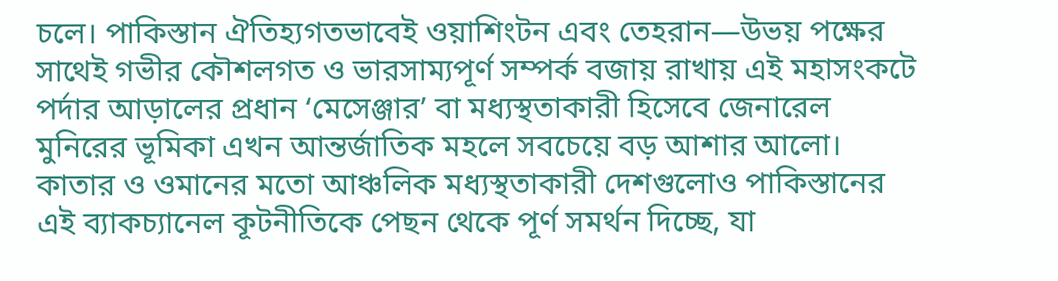চলে। পাকিস্তান ঐতিহ্যগতভাবেই ওয়াশিংটন এবং তেহরান—উভয় পক্ষের সাথেই গভীর কৌশলগত ও ভারসাম্যপূর্ণ সম্পর্ক বজায় রাখায় এই মহাসংকটে পর্দার আড়ালের প্রধান ‘মেসেঞ্জার’ বা মধ্যস্থতাকারী হিসেবে জেনারেল মুনিরের ভূমিকা এখন আন্তর্জাতিক মহলে সবচেয়ে বড় আশার আলো। কাতার ও ওমানের মতো আঞ্চলিক মধ্যস্থতাকারী দেশগুলোও পাকিস্তানের এই ব্যাকচ্যানেল কূটনীতিকে পেছন থেকে পূর্ণ সমর্থন দিচ্ছে, যা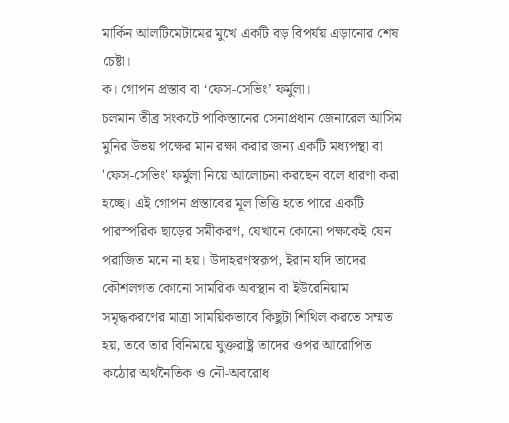মার্কিন আলটিমেটামের মুখে একটি বড় বিপর্যয় এড়ানোর শেষ চেষ্টা।
ক। গোপন প্রস্তাব বা ‘ফেস-সেভিং’ ফর্মুলা।
চলমান তীব্র সংকটে পাকিস্তানের সেনাপ্রধান জেনারেল আসিম মুনির উভয় পক্ষের মান রক্ষা করার জন্য একটি মধ্যপন্থা বা 'ফেস-সেভিং' ফর্মুলা নিয়ে আলোচনা করছেন বলে ধারণা করা হচ্ছে। এই গোপন প্রস্তাবের মূল ভিত্তি হতে পারে একটি পারস্পরিক ছাড়ের সমীকরণ, যেখানে কোনো পক্ষকেই যেন পরাজিত মনে না হয়। উদাহরণস্বরূপ, ইরান যদি তাদের কৌশলগত কোনো সামরিক অবস্থান বা ইউরেনিয়াম সমৃদ্ধকরণের মাত্রা সাময়িকভাবে কিছুটা শিথিল করতে সম্মত হয়, তবে তার বিনিময়ে যুক্তরাষ্ট্র তাদের ওপর আরোপিত কঠোর অর্থনৈতিক ও নৌ-অবরোধ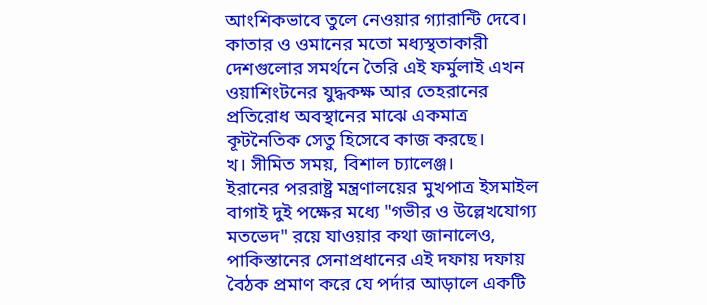আংশিকভাবে তুলে নেওয়ার গ্যারান্টি দেবে। কাতার ও ওমানের মতো মধ্যস্থতাকারী দেশগুলোর সমর্থনে তৈরি এই ফর্মুলাই এখন ওয়াশিংটনের যুদ্ধকক্ষ আর তেহরানের প্রতিরোধ অবস্থানের মাঝে একমাত্র কূটনৈতিক সেতু হিসেবে কাজ করছে।
খ। সীমিত সময়, বিশাল চ্যালেঞ্জ।
ইরানের পররাষ্ট্র মন্ত্রণালয়ের মুখপাত্র ইসমাইল বাগাই দুই পক্ষের মধ্যে "গভীর ও উল্লেখযোগ্য মতভেদ" রয়ে যাওয়ার কথা জানালেও, পাকিস্তানের সেনাপ্রধানের এই দফায় দফায় বৈঠক প্রমাণ করে যে পর্দার আড়ালে একটি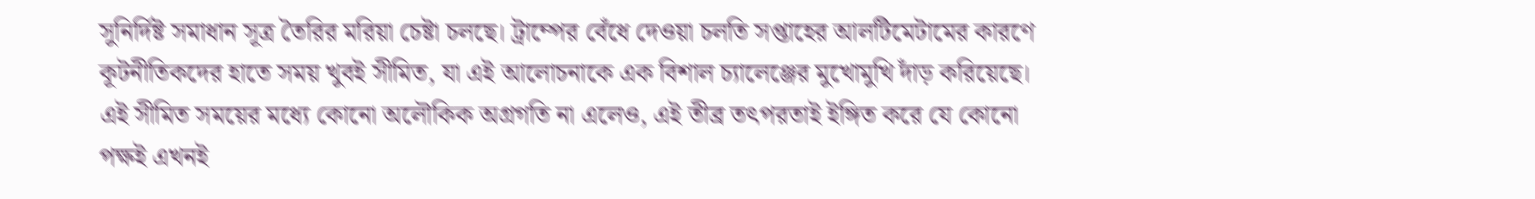সুনির্দিষ্ট সমাধান সূত্র তৈরির মরিয়া চেষ্টা চলছে। ট্রাম্পের বেঁধে দেওয়া চলতি সপ্তাহের আলটিমেটামের কারণে কূটনীতিকদের হাতে সময় খুবই সীমিত, যা এই আলোচনাকে এক বিশাল চ্যালেঞ্জের মুখোমুখি দাঁড় করিয়েছে। এই সীমিত সময়ের মধ্যে কোনো অলৌকিক অগ্রগতি না এলেও, এই তীব্র তৎপরতাই ইঙ্গিত করে যে কোনো পক্ষই এখনই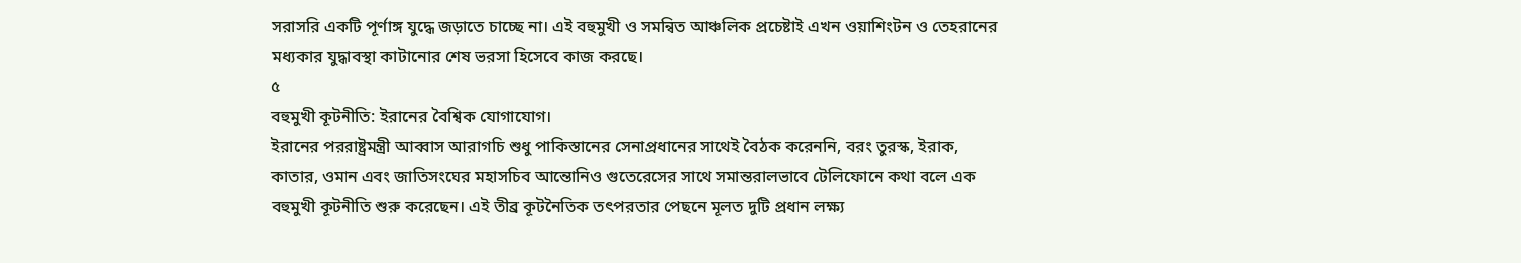সরাসরি একটি পূর্ণাঙ্গ যুদ্ধে জড়াতে চাচ্ছে না। এই বহুমুখী ও সমন্বিত আঞ্চলিক প্রচেষ্টাই এখন ওয়াশিংটন ও তেহরানের মধ্যকার যুদ্ধাবস্থা কাটানোর শেষ ভরসা হিসেবে কাজ করছে।
৫
বহুমুখী কূটনীতি: ইরানের বৈশ্বিক যোগাযোগ।
ইরানের পররাষ্ট্রমন্ত্রী আব্বাস আরাগচি শুধু পাকিস্তানের সেনাপ্রধানের সাথেই বৈঠক করেননি, বরং তুরস্ক, ইরাক, কাতার, ওমান এবং জাতিসংঘের মহাসচিব আন্তোনিও গুতেরেসের সাথে সমান্তরালভাবে টেলিফোনে কথা বলে এক বহুমুখী কূটনীতি শুরু করেছেন। এই তীব্র কূটনৈতিক তৎপরতার পেছনে মূলত দুটি প্রধান লক্ষ্য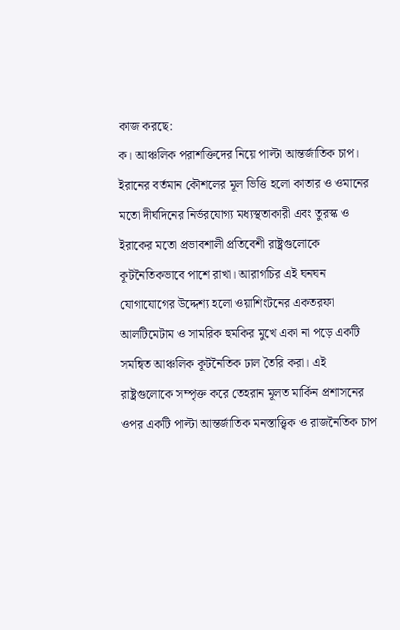কাজ করছে:
ক। আঞ্চলিক পরাশক্তিদের নিয়ে পাল্টা আন্তর্জাতিক চাপ।
ইরানের বর্তমান কৌশলের মূল ভিত্তি হলো কাতার ও ওমানের মতো দীর্ঘদিনের নির্ভরযোগ্য মধ্যস্থতাকারী এবং তুরস্ক ও ইরাকের মতো প্রভাবশালী প্রতিবেশী রাষ্ট্রগুলোকে কূটনৈতিকভাবে পাশে রাখা। আরাগচির এই ঘনঘন যোগাযোগের উদ্দেশ্য হলো ওয়াশিংটনের একতরফা আলটিমেটাম ও সামরিক হুমকির মুখে একা না পড়ে একটি সমন্বিত আঞ্চলিক কূটনৈতিক ঢাল তৈরি করা। এই রাষ্ট্রগুলোকে সম্পৃক্ত করে তেহরান মূলত মার্কিন প্রশাসনের ওপর একটি পাল্টা আন্তর্জাতিক মনস্তাত্ত্বিক ও রাজনৈতিক চাপ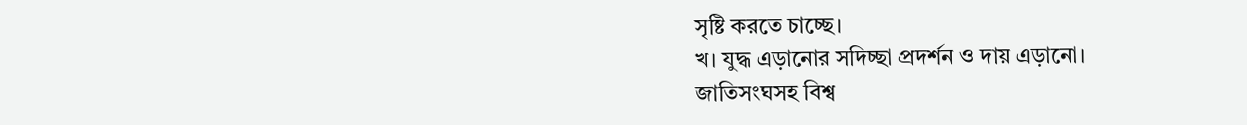সৃষ্টি করতে চাচ্ছে।
খ। যুদ্ধ এড়ানোর সদিচ্ছা প্রদর্শন ও দায় এড়ানো।
জাতিসংঘসহ বিশ্ব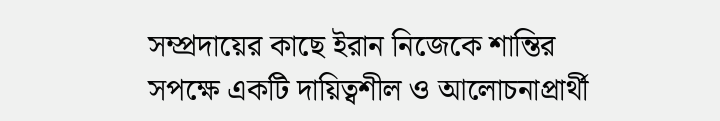সম্প্রদায়ের কাছে ইরান নিজেকে শান্তির সপক্ষে একটি দায়িত্বশীল ও আলোচনাপ্রার্থী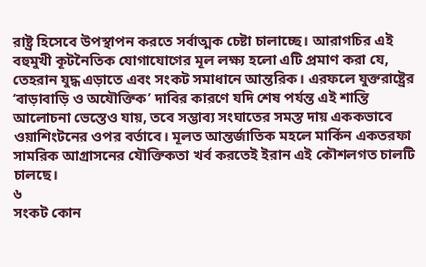রাষ্ট্র হিসেবে উপস্থাপন করতে সর্বাত্মক চেষ্টা চালাচ্ছে। আরাগচির এই বহুমুখী কূটনৈতিক যোগাযোগের মূল লক্ষ্য হলো এটি প্রমাণ করা যে, তেহরান যুদ্ধ এড়াতে এবং সংকট সমাধানে আন্তরিক। এরফলে যুক্তরাষ্ট্রের ‘বাড়াবাড়ি ও অযৌক্তিক’ দাবির কারণে যদি শেষ পর্যন্ত এই শান্তি আলোচনা ভেস্তেও যায়, তবে সম্ভাব্য সংঘাতের সমস্ত দায় এককভাবে ওয়াশিংটনের ওপর বর্তাবে। মূলত আন্তর্জাতিক মহলে মার্কিন একতরফা সামরিক আগ্রাসনের যৌক্তিকতা খর্ব করতেই ইরান এই কৌশলগত চালটি চালছে।
৬
সংকট কোন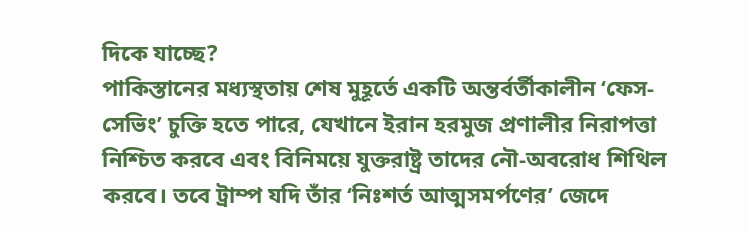দিকে যাচ্ছে?
পাকিস্তানের মধ্যস্থতায় শেষ মুহূর্তে একটি অন্তর্বর্তীকালীন ‘ফেস-সেভিং’ চুক্তি হতে পারে, যেখানে ইরান হরমুজ প্রণালীর নিরাপত্তা নিশ্চিত করবে এবং বিনিময়ে যুক্তরাষ্ট্র তাদের নৌ-অবরোধ শিথিল করবে। তবে ট্রাম্প যদি তাঁর ‘নিঃশর্ত আত্মসমর্পণের’ জেদে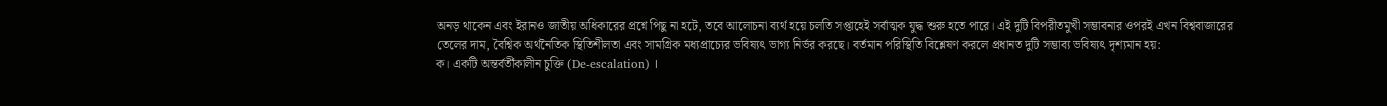অনড় থাকেন এবং ইরানও জাতীয় অধিকারের প্রশ্নে পিছু না হটে, তবে আলোচনা ব্যর্থ হয়ে চলতি সপ্তাহেই সর্বাত্মক যুদ্ধ শুরু হতে পারে। এই দুটি বিপরীতমুখী সম্ভাবনার ওপরই এখন বিশ্ববাজারের তেলের দাম, বৈশ্বিক অর্থনৈতিক স্থিতিশীলতা এবং সামগ্রিক মধ্যপ্রাচ্যের ভবিষ্যৎ ভাগ্য নির্ভর করছে। বর্তমান পরিস্থিতি বিশ্লেষণ করলে প্রধানত দুটি সম্ভাব্য ভবিষ্যৎ দৃশ্যমান হয়:
ক। একটি অন্তর্বর্তীকালীন চুক্তি (De-escalation) ।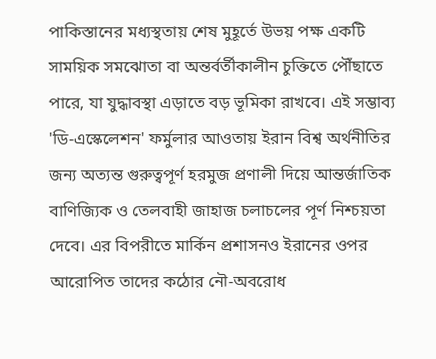পাকিস্তানের মধ্যস্থতায় শেষ মুহূর্তে উভয় পক্ষ একটি সাময়িক সমঝোতা বা অন্তর্বর্তীকালীন চুক্তিতে পৌঁছাতে পারে, যা যুদ্ধাবস্থা এড়াতে বড় ভূমিকা রাখবে। এই সম্ভাব্য 'ডি-এস্কেলেশন' ফর্মুলার আওতায় ইরান বিশ্ব অর্থনীতির জন্য অত্যন্ত গুরুত্বপূর্ণ হরমুজ প্রণালী দিয়ে আন্তর্জাতিক বাণিজ্যিক ও তেলবাহী জাহাজ চলাচলের পূর্ণ নিশ্চয়তা দেবে। এর বিপরীতে মার্কিন প্রশাসনও ইরানের ওপর আরোপিত তাদের কঠোর নৌ-অবরোধ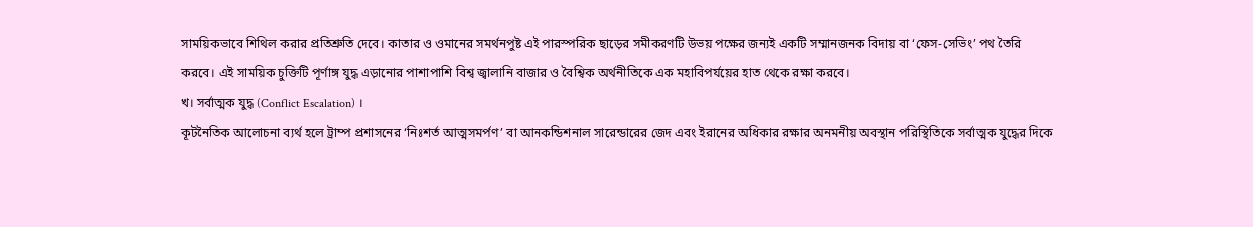সাময়িকভাবে শিথিল করার প্রতিশ্রুতি দেবে। কাতার ও ওমানের সমর্থনপুষ্ট এই পারস্পরিক ছাড়ের সমীকরণটি উভয় পক্ষের জন্যই একটি সম্মানজনক বিদায় বা ‘ফেস-সেভিং’ পথ তৈরি করবে। এই সাময়িক চুক্তিটি পূর্ণাঙ্গ যুদ্ধ এড়ানোর পাশাপাশি বিশ্ব জ্বালানি বাজার ও বৈশ্বিক অর্থনীতিকে এক মহাবিপর্যয়ের হাত থেকে রক্ষা করবে।
খ। সর্বাত্মক যুদ্ধ (Conflict Escalation) ।
কূটনৈতিক আলোচনা ব্যর্থ হলে ট্রাম্প প্রশাসনের ‘নিঃশর্ত আত্মসমর্পণ’ বা আনকন্ডিশনাল সারেন্ডারের জেদ এবং ইরানের অধিকার রক্ষার অনমনীয় অবস্থান পরিস্থিতিকে সর্বাত্মক যুদ্ধের দিকে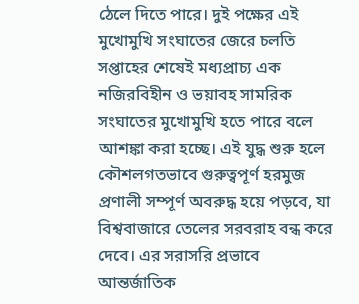ঠেলে দিতে পারে। দুই পক্ষের এই মুখোমুখি সংঘাতের জেরে চলতি সপ্তাহের শেষেই মধ্যপ্রাচ্য এক নজিরবিহীন ও ভয়াবহ সামরিক সংঘাতের মুখোমুখি হতে পারে বলে আশঙ্কা করা হচ্ছে। এই যুদ্ধ শুরু হলে কৌশলগতভাবে গুরুত্বপূর্ণ হরমুজ প্রণালী সম্পূর্ণ অবরুদ্ধ হয়ে পড়বে, যা বিশ্ববাজারে তেলের সরবরাহ বন্ধ করে দেবে। এর সরাসরি প্রভাবে আন্তর্জাতিক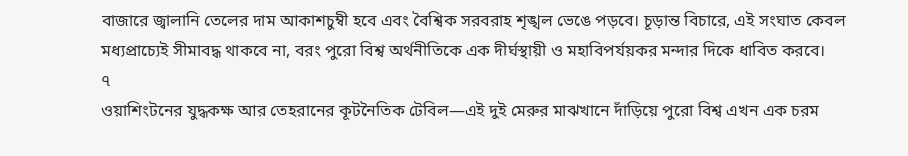বাজারে জ্বালানি তেলের দাম আকাশচুম্বী হবে এবং বৈশ্বিক সরবরাহ শৃঙ্খল ভেঙে পড়বে। চূড়ান্ত বিচারে, এই সংঘাত কেবল মধ্যপ্রাচ্যেই সীমাবদ্ধ থাকবে না, বরং পুরো বিশ্ব অর্থনীতিকে এক দীর্ঘস্থায়ী ও মহাবিপর্যয়কর মন্দার দিকে ধাবিত করবে।
৭
ওয়াশিংটনের যুদ্ধকক্ষ আর তেহরানের কূটনৈতিক টেবিল—এই দুই মেরুর মাঝখানে দাঁড়িয়ে পুরো বিশ্ব এখন এক চরম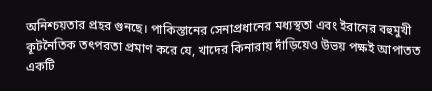অনিশ্চয়তার প্রহর গুনছে। পাকিস্তানের সেনাপ্রধানের মধ্যস্থতা এবং ইরানের বহুমুখী কূটনৈতিক তৎপরতা প্রমাণ করে যে, খাদের কিনারায় দাঁড়িয়েও উভয় পক্ষই আপাতত একটি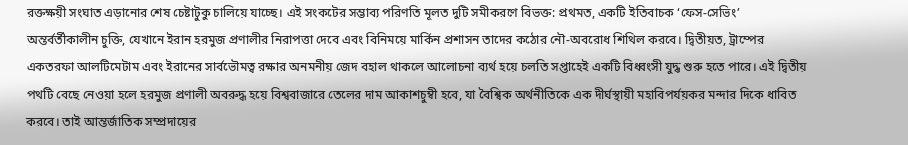রক্তক্ষয়ী সংঘাত এড়ানোর শেষ চেষ্টাটুকু চালিয়ে যাচ্ছে। এই সংকটের সম্ভাব্য পরিণতি মূলত দুটি সমীকরণে বিভক্ত: প্রথমত, একটি ইতিবাচক ‘ফেস-সেভিং’ অন্তর্বর্তীকালীন চুক্তি, যেখানে ইরান হরমুজ প্রণালীর নিরাপত্তা দেবে এবং বিনিময়ে মার্কিন প্রশাসন তাদের কঠোর নৌ-অবরোধ শিথিল করবে। দ্বিতীয়ত, ট্রাম্পের একতরফা আলটিমেটাম এবং ইরানের সার্বভৌমত্ব রক্ষার অনমনীয় জেদ বহাল থাকলে আলোচনা ব্যর্থ হয়ে চলতি সপ্তাহেই একটি বিধ্বংসী যুদ্ধ শুরু হতে পারে। এই দ্বিতীয় পথটি বেছে নেওয়া হলে হরমুজ প্রণালী অবরুদ্ধ হয়ে বিশ্ববাজারে তেলের দাম আকাশচুম্বী হবে, যা বৈশ্বিক অর্থনীতিকে এক দীর্ঘস্থায়ী মহাবিপর্যয়কর মন্দার দিকে ধাবিত করবে। তাই আন্তর্জাতিক সম্প্রদায়ের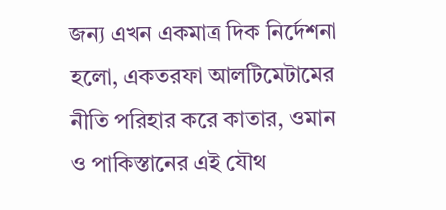জন্য এখন একমাত্র দিক নির্দেশনা হলো, একতরফা আলটিমেটামের নীতি পরিহার করে কাতার, ওমান ও পাকিস্তানের এই যৌথ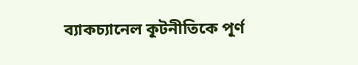ব্যাকচ্যানেল কূটনীতিকে পূর্ণ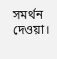সমর্থন দেওয়া।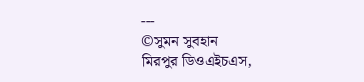---
©সুমন সুবহান
মিরপুর ডিওএইচএস,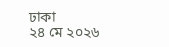ঢাকা
২৪ মে ২০২৬